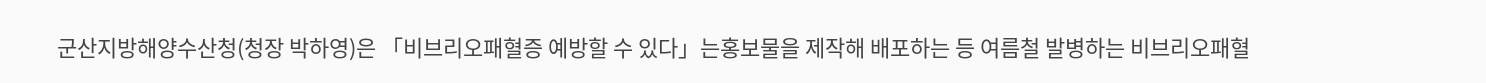군산지방해양수산청(청장 박하영)은 「비브리오패혈증 예방할 수 있다」는홍보물을 제작해 배포하는 등 여름철 발병하는 비브리오패혈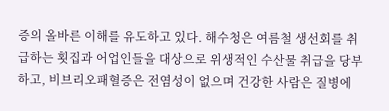증의 올바른 이해를 유도하고 있다. 해수청은 여름철 생선회를 취급하는 횟집과 어업인들을 대상으로 위생적인 수산물 취급을 당부하고, 비브리오패혈증은 전염성이 없으며 건강한 사람은 질병에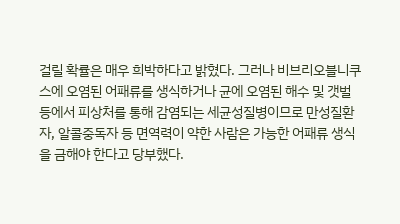걸릴 확률은 매우 희박하다고 밝혔다. 그러나 비브리오블니쿠스에 오염된 어패류를 생식하거나 균에 오염된 해수 및 갯벌 등에서 피상처를 통해 감염되는 세균성질병이므로 만성질환자, 알콜중독자 등 면역력이 약한 사람은 가능한 어패류 생식을 금해야 한다고 당부했다.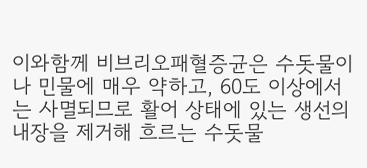이와함께 비브리오패혈증균은 수돗물이나 민물에 매우 약하고, 60도 이상에서는 사멸되므로 활어 상태에 있는 생선의 내장을 제거해 흐르는 수돗물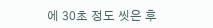에 30초 정도 씻은 후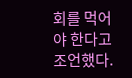회를 먹어야 한다고 조언했다.